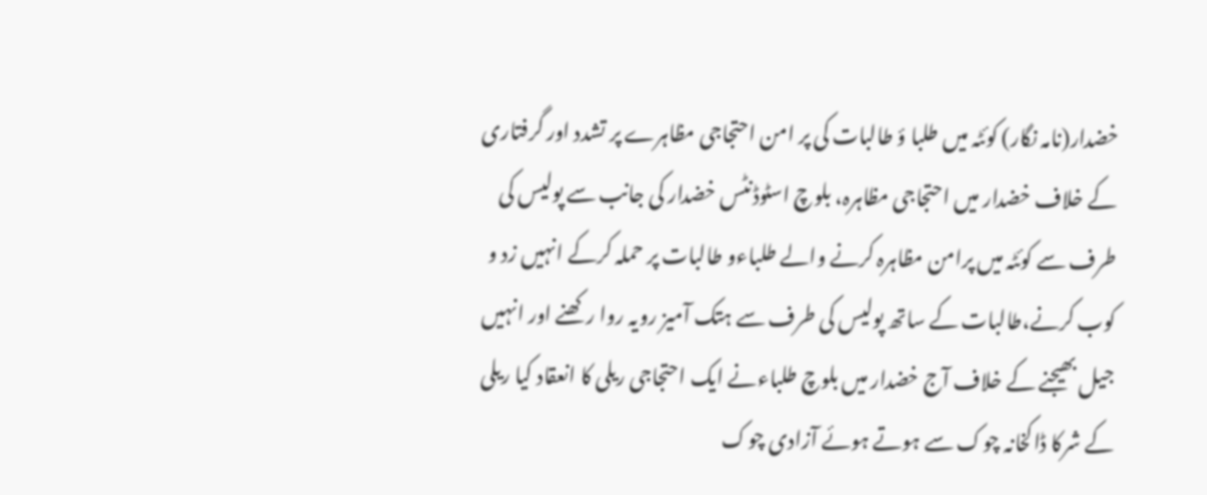خضدار(نامہ نگار) کوئٹہ میں طلبا ؤ طالبات کی پر امن احتجاجی مظاہرے پر تشدد اور گرفتاری کے خلاف خضدار میں احتجاجی مظاہرہ، بلوچ اسٹوڈنٹس خضدار کی جانب سے پولیس کی طرف سے کوئٹہ میں پرامن مظاہرہ کرنے والے طلباءو طالبات پر حملہ کرکے انہیں زد و کوب کرنے،طالبات کے ساتھ پولیس کی طرف سے ہتک آمیز رویہ روا رکھنے اور انہیں جیل بھیجنے کے خلاف آج خضدار میں بلوچ طلباءنے ایک احتجاجی ریلی کا انعقاد کیا ریلی کے شرکا ڈاکخانہ چوک سے ہوتے ہوئے آزادی چوک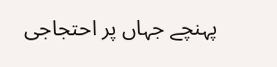پہنچے جہاں پر احتجاجی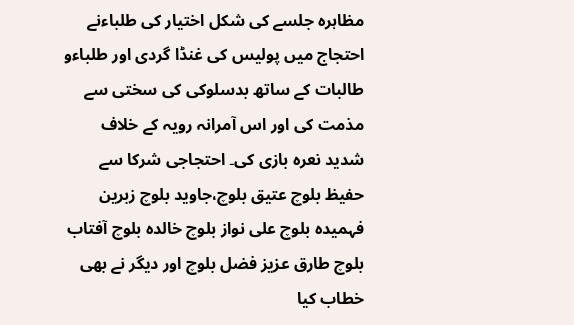مظاہرہ جلسے کی شکل اختیار کی طلباءنے احتجاج میں پولیس کی غنڈا گردی اور طلباءو طالبات کے ساتھ بدسلوکی کی سختی سے مذمت کی اور اس آمرانہ رویہ کے خلاف شدید نعرہ بازی کی۔ احتجاجی شرکا سے حفیظ بلوچ عتیق بلوچ،جاوید بلوچ زبرین فہمیدہ بلوچ علی نواز بلوچ خالدہ بلوچ آفتاب بلوچ طارق عزیز فضل بلوچ اور دیگر نے بھی خطاب کیا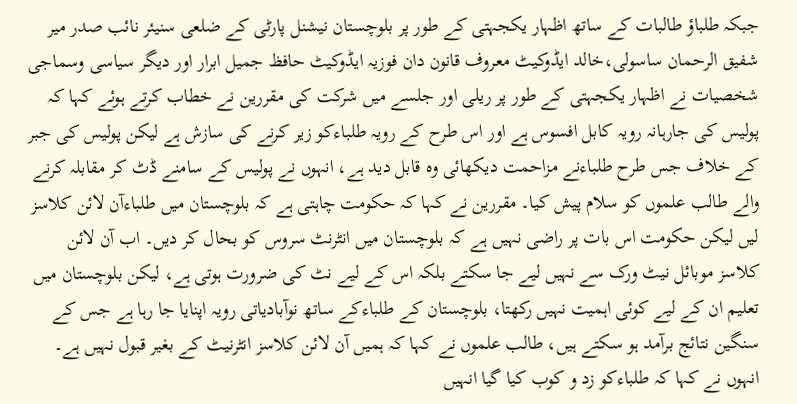جبکہ طلباؤ طالبات کے ساتھ اظہار یکجہتی کے طور پر بلوچستان نیشنل پارٹی کے ضلعی سنیئر نائب صدر میر شفیق الرحمان ساسولی،خالد ایڈوکیٹ معروف قانون دان فوزیہ ایڈوکیٹ حافظ جمیل ابرار اور دیگر سیاسی وسماجی شخصیات نے اظہار یکجہتی کے طور پر ریلی اور جلسے میں شرکت کی مقررین نے خطاب کرتے ہوئے کہا کہ پولیس کی جارہانہ رویہ کابل افسوس ہے اور اس طرح کے رویہ طلباءکو زیر کرنے کی سازش ہے لیکن پولیس کی جبر کے خلاف جس طرح طلباءنے مزاحمت دیکھائی وہ قابل دید ہے، انہوں نے پولیس کے سامنے ڈٹ کر مقابلہ کرنے والے طالب علموں کو سلام پیش کیا۔ مقررین نے کہا کہ حکومت چاہتی ہے کہ بلوچستان میں طلباءآن لائن کلاسز لیں لیکن حکومت اس بات پر راضی نہیں ہے کہ بلوچستان میں انٹرنٹ سروس کو بحال کر دیں۔ اب آن لائن کلاسز موبائل نیٹ ورک سے نہیں لیے جا سکتے بلکہ اس کے لیے نٹ کی ضرورت ہوتی ہے، لیکن بلوچستان میں تعلیم ان کے لیے کوئی اہمیت نہیں رکھتا، بلوچستان کے طلباءکے ساتھ نوآبادیاتی رویہ اپنایا جا رہا ہے جس کے سنگین نتائج برآمد ہو سکتے ہیں، طالب علموں نے کہا کہ ہمیں آن لائن کلاسز انٹرنیٹ کے بغیر قبول نہیں ہے۔ انہوں نے کہا کہ طلباءکو زد و کوب کیا گیا انہیں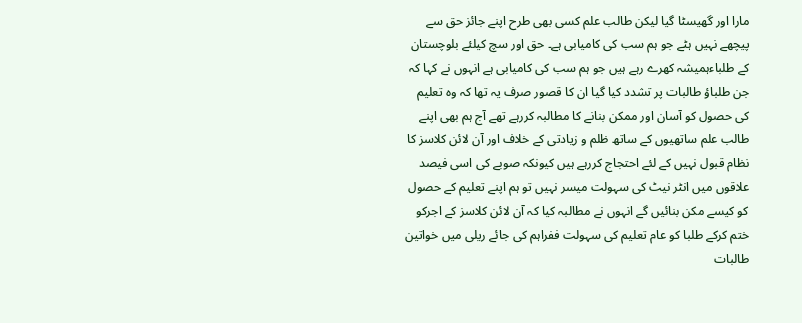مارا اور گھیسٹا گیا لیکن طالب علم کسی بھی طرح اپنے جائز حق سے پیچھے نہیں ہٹے جو ہم سب کی کامیابی ہے۔ حق اور سچ کیلئے بلوچستان کے طلباءہمیشہ کھرے رہے ہیں جو ہم سب کی کامیابی ہے انہوں نے کہا کہ جن طلباؤ طالبات پر تشدد کیا گیا ان کا قصور صرف یہ تھا کہ وہ تعلیم کی حصول کو آسان اور ممکن بنانے کا مطالبہ کررہے تھے آج ہم بھی اپنے طالب علم ساتھیوں کے ساتھ ظلم و زیادتی کے خلاف اور آن لائن کلاسز کا نظام قبول نہیں کے لئے احتجاج کررہے ہیں کیونکہ صوبے کی اسی فیصد علاقوں میں انٹر نیٹ کی سہولت میسر نہیں تو ہم اپنے تعلیم کے حصول کو کیسے مکن بنائیں گے انہوں نے مطالبہ کیا کہ آن لائن کلاسز کے اجرکو ختم کرکے طلبا کو عام تعلیم کی سہولت ففراہم کی جائے ریلی میں خواتین طالبات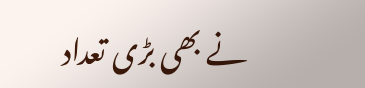نے بھی بڑی تعداد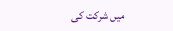میں شرکت کی